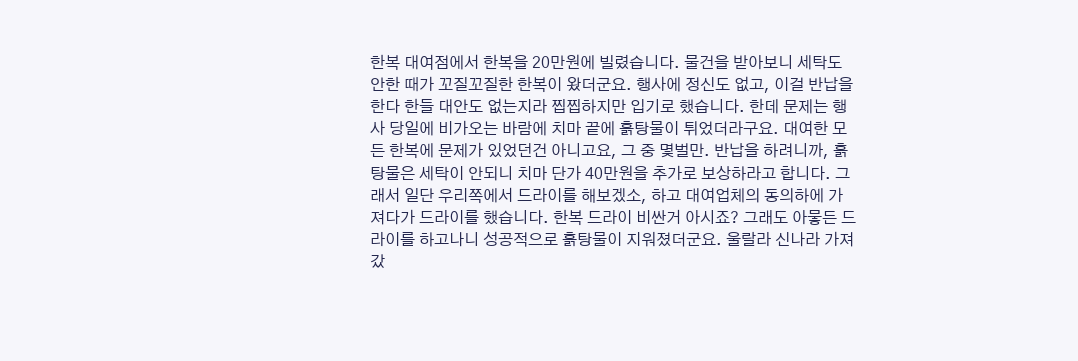한복 대여점에서 한복을 20만원에 빌렸습니다. 물건을 받아보니 세탁도 안한 때가 꼬질꼬질한 한복이 왔더군요. 행사에 정신도 없고, 이걸 반납을 한다 한들 대안도 없는지라 찝찝하지만 입기로 했습니다. 한데 문제는 행사 당일에 비가오는 바람에 치마 끝에 흙탕물이 튀었더라구요. 대여한 모든 한복에 문제가 있었던건 아니고요, 그 중 몇벌만. 반납을 하려니까, 흙탕물은 세탁이 안되니 치마 단가 40만원을 추가로 보상하라고 합니다. 그래서 일단 우리쪽에서 드라이를 해보겠소, 하고 대여업체의 동의하에 가져다가 드라이를 했습니다. 한복 드라이 비싼거 아시죠? 그래도 아뭏든 드라이를 하고나니 성공적으로 흙탕물이 지워졌더군요. 울랄라 신나라 가져갔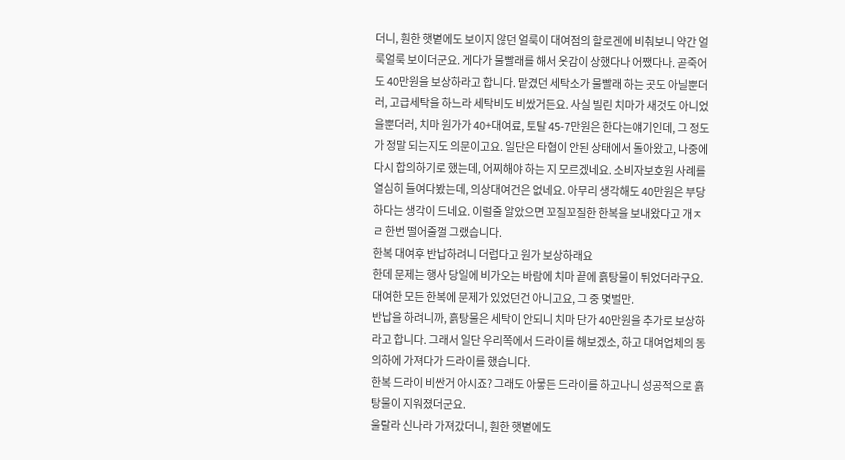더니, 훤한 햇볕에도 보이지 않던 얼룩이 대여점의 할로겐에 비춰보니 약간 얼룩얼룩 보이더군요. 게다가 물빨래를 해서 옷감이 상했다나 어쨌다나. 곧죽어도 40만원을 보상하라고 합니다. 맡겼던 세탁소가 물빨래 하는 곳도 아닐뿐더러, 고급세탁을 하느라 세탁비도 비쌌거든요. 사실 빌린 치마가 새것도 아니었을뿐더러, 치마 원가가 40+대여료, 토탈 45-7만원은 한다는얘기인데, 그 정도가 정말 되는지도 의문이고요. 일단은 타협이 안된 상태에서 돌아왔고, 나중에 다시 합의하기로 했는데, 어찌해야 하는 지 모르겠네요. 소비자보호원 사례를 열심히 들여다봤는데, 의상대여건은 없네요. 아무리 생각해도 40만원은 부당하다는 생각이 드네요. 이럴줄 알았으면 꼬질꼬질한 한복을 보내왔다고 개ㅈㄹ 한번 떨어줄껄 그랬습니다.
한복 대여후 반납하려니 더럽다고 원가 보상하래요
한데 문제는 행사 당일에 비가오는 바람에 치마 끝에 흙탕물이 튀었더라구요. 대여한 모든 한복에 문제가 있었던건 아니고요, 그 중 몇벌만.
반납을 하려니까, 흙탕물은 세탁이 안되니 치마 단가 40만원을 추가로 보상하라고 합니다. 그래서 일단 우리쪽에서 드라이를 해보겠소, 하고 대여업체의 동의하에 가져다가 드라이를 했습니다.
한복 드라이 비싼거 아시죠? 그래도 아뭏든 드라이를 하고나니 성공적으로 흙탕물이 지워졌더군요.
울랄라 신나라 가져갔더니, 훤한 햇볕에도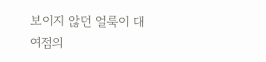보이지 않던 얼룩이 대여점의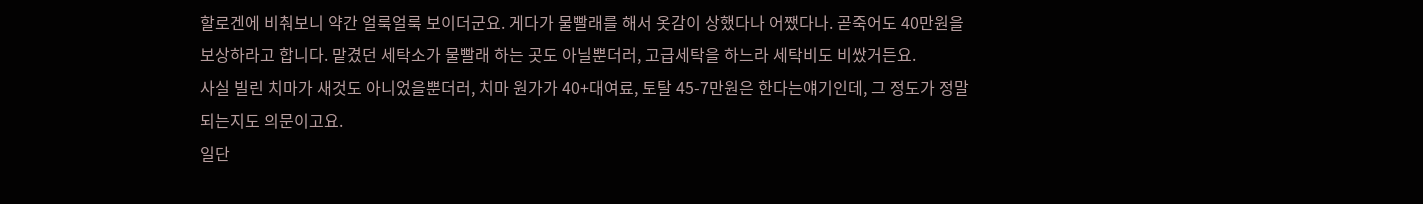할로겐에 비춰보니 약간 얼룩얼룩 보이더군요. 게다가 물빨래를 해서 옷감이 상했다나 어쨌다나. 곧죽어도 40만원을 보상하라고 합니다. 맡겼던 세탁소가 물빨래 하는 곳도 아닐뿐더러, 고급세탁을 하느라 세탁비도 비쌌거든요.
사실 빌린 치마가 새것도 아니었을뿐더러, 치마 원가가 40+대여료, 토탈 45-7만원은 한다는얘기인데, 그 정도가 정말 되는지도 의문이고요.
일단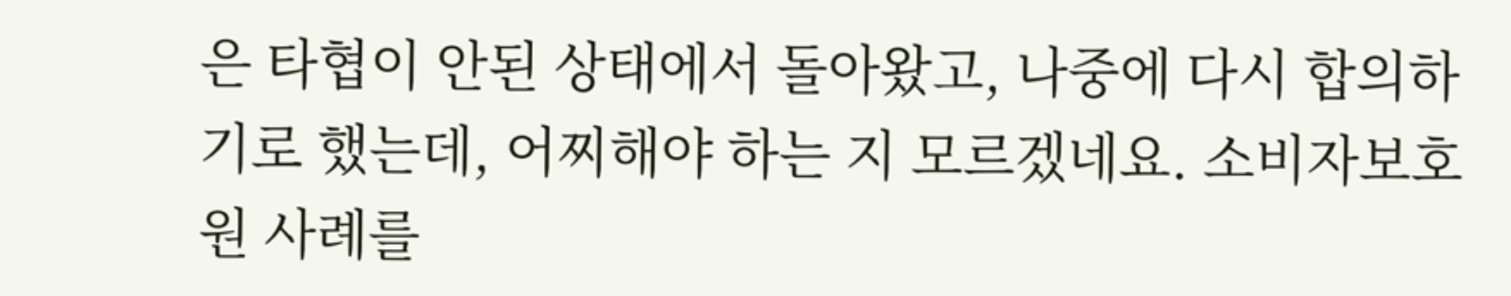은 타협이 안된 상태에서 돌아왔고, 나중에 다시 합의하기로 했는데, 어찌해야 하는 지 모르겠네요. 소비자보호원 사례를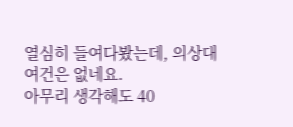열심히 들여다봤는데, 의상대여건은 없네요.
아무리 생각해도 40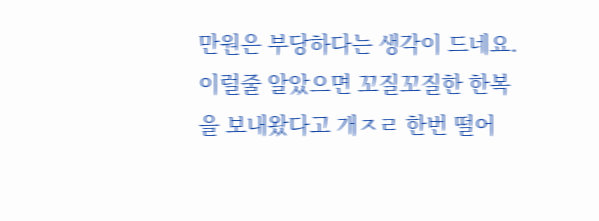만원은 부당하다는 생각이 드네요. 이럴줄 알았으면 꼬질꼬질한 한복을 보내왔다고 개ㅈㄹ 한번 떨어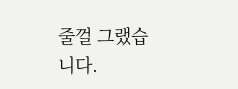줄껄 그랬습니다.